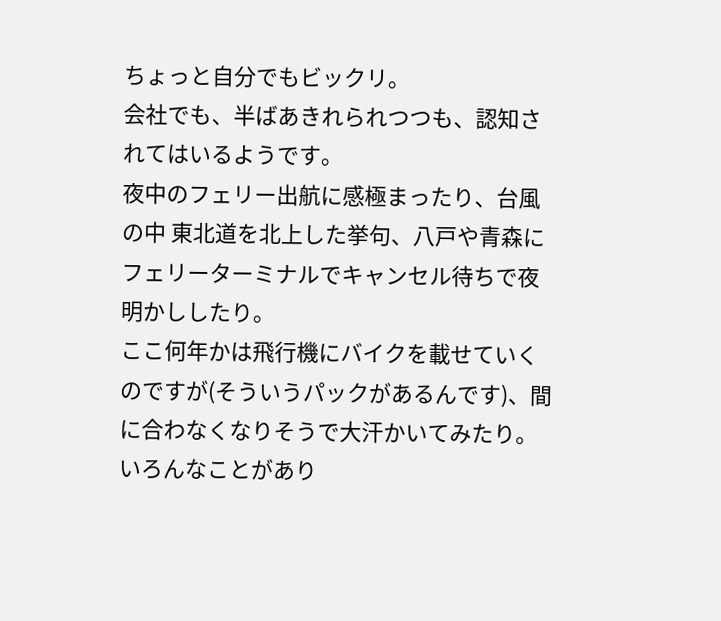ちょっと自分でもビックリ。
会社でも、半ばあきれられつつも、認知されてはいるようです。
夜中のフェリー出航に感極まったり、台風の中 東北道を北上した挙句、八戸や青森にフェリーターミナルでキャンセル待ちで夜明かししたり。
ここ何年かは飛行機にバイクを載せていくのですが(そういうパックがあるんです)、間に合わなくなりそうで大汗かいてみたり。
いろんなことがあり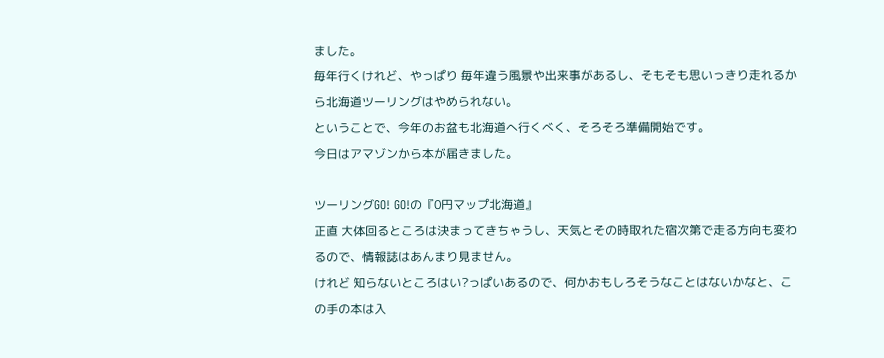ました。
毎年行くけれど、やっぱり 毎年違う風景や出来事があるし、そもそも思いっきり走れるから北海道ツーリングはやめられない。
ということで、今年のお盆も北海道へ行くべく、そろそろ準備開始です。
今日はアマゾンから本が届きました。

ツーリングGO! GO!の『0円マップ北海道』
正直 大体回るところは決まってきちゃうし、天気とその時取れた宿次第で走る方向も変わるので、情報誌はあんまり見ません。
けれど 知らないところはい?っぱいあるので、何かおもしろそうなことはないかなと、この手の本は入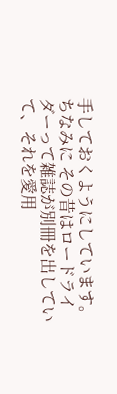手しておくようにしています。
ちなみに その昔はロードライダーって雑誌が別冊を出していて、それを愛用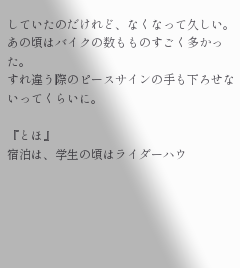していたのだけれど、なくなって久しい。
あの頃はバイクの数もものすごく多かった。
すれ違う際のピースサインの手も下ろせないってくらいに。

『とほ』
宿泊は、学生の頃はライダーハウ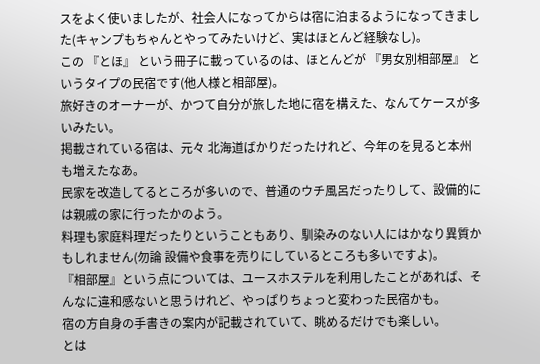スをよく使いましたが、社会人になってからは宿に泊まるようになってきました(キャンプもちゃんとやってみたいけど、実はほとんど経験なし)。
この 『とほ』 という冊子に載っているのは、ほとんどが 『男女別相部屋』 というタイプの民宿です(他人様と相部屋)。
旅好きのオーナーが、かつて自分が旅した地に宿を構えた、なんてケースが多いみたい。
掲載されている宿は、元々 北海道ばかりだったけれど、今年のを見ると本州も増えたなあ。
民家を改造してるところが多いので、普通のウチ風呂だったりして、設備的には親戚の家に行ったかのよう。
料理も家庭料理だったりということもあり、馴染みのない人にはかなり異質かもしれません(勿論 設備や食事を売りにしているところも多いですよ)。
『相部屋』という点については、ユースホステルを利用したことがあれば、そんなに違和感ないと思うけれど、やっぱりちょっと変わった民宿かも。
宿の方自身の手書きの案内が記載されていて、眺めるだけでも楽しい。
とは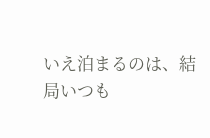いえ泊まるのは、結局いつも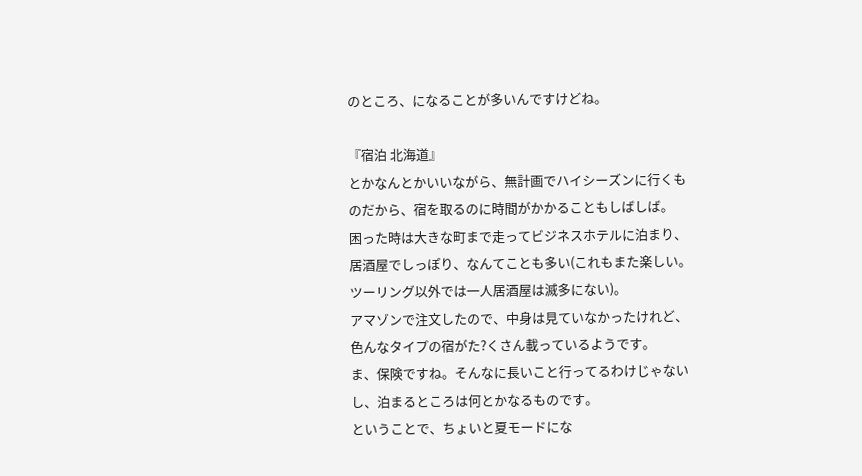のところ、になることが多いんですけどね。

『宿泊 北海道』
とかなんとかいいながら、無計画でハイシーズンに行くものだから、宿を取るのに時間がかかることもしばしば。
困った時は大きな町まで走ってビジネスホテルに泊まり、居酒屋でしっぽり、なんてことも多い(これもまた楽しい。ツーリング以外では一人居酒屋は滅多にない)。
アマゾンで注文したので、中身は見ていなかったけれど、色んなタイプの宿がた?くさん載っているようです。
ま、保険ですね。そんなに長いこと行ってるわけじゃないし、泊まるところは何とかなるものです。
ということで、ちょいと夏モードにな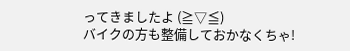ってきましたよ (≧▽≦)
バイクの方も整備しておかなくちゃ!